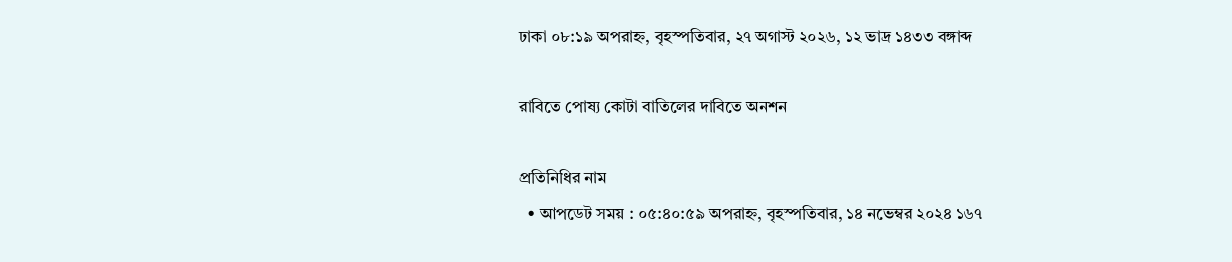ঢাকা ০৮:১৯ অপরাহ্ন, বৃহস্পতিবার, ২৭ অগাস্ট ২০২৬, ১২ ভাদ্র ১৪৩৩ বঙ্গাব্দ

রাবিতে পোষ্য কোটা বাতিলের দাবিতে অনশন

প্রতিনিধির নাম
  • আপডেট সময় : ০৫:৪০:৫৯ অপরাহ্ন, বৃহস্পতিবার, ১৪ নভেম্বর ২০২৪ ১৬৭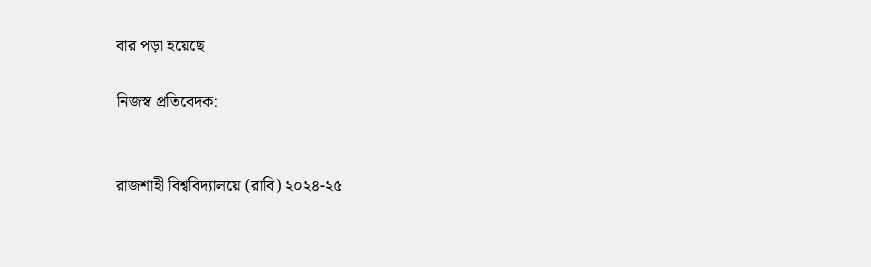বার পড়া হয়েছে

নিজস্ব প্রতিবেদক:


রাজশাহী বিশ্ববিদ্যালয়ে (রাবি) ২০২৪-২৫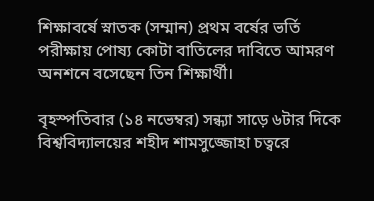শিক্ষাবর্ষে স্নাতক (সম্মান) প্রথম বর্ষের ভর্তি পরীক্ষায় পোষ্য কোটা বাতিলের দাবিতে আমরণ অনশনে বসেছেন তিন শিক্ষার্থী।

বৃহস্পতিবার (১৪ নভেম্বর) সন্ধ্যা সাড়ে ৬টার দিকে বিশ্ববিদ্যালয়ের শহীদ শামসুজ্জোহা চত্বরে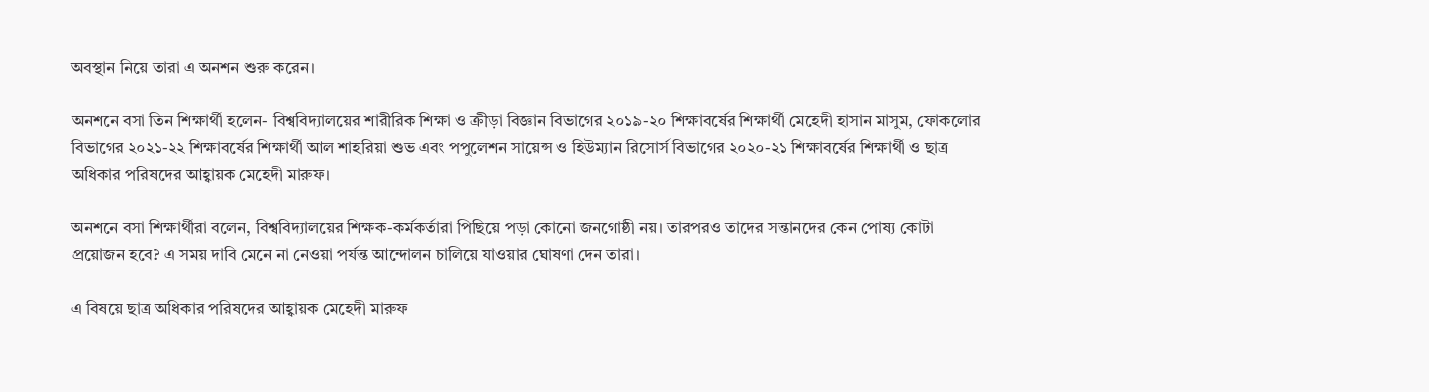অবস্থান নিয়ে তারা এ অনশন শুরু করেন।

অনশনে বসা তিন শিক্ষার্থী হলেন- বিশ্ববিদ্যালয়ের শারীরিক শিক্ষা ও ক্রীড়া বিজ্ঞান বিভাগের ২০১৯-২০ শিক্ষাবর্ষের শিক্ষার্থী মেহেদী হাসান মাসুম, ফোকলোর বিভাগের ২০২১-২২ শিক্ষাবর্ষের শিক্ষার্থী আল শাহরিয়া শুভ এবং পপুলেশন সায়েন্স ও হিউম্যান রিসোর্স বিভাগের ২০২০-২১ শিক্ষাবর্ষের শিক্ষার্থী ও ছাত্র অধিকার পরিষদের আহ্বায়ক মেহেদী মারুফ।

অনশনে বসা শিক্ষার্থীরা বলেন, বিশ্ববিদ্যালয়ের শিক্ষক-কর্মকর্তারা পিছিয়ে পড়া কোনো জনগোষ্ঠী নয়। তারপরও তাদের সন্তানদের কেন পোষ্য কোটা প্রয়োজন হবে? এ সময় দাবি মেনে না নেওয়া পর্যন্ত আন্দোলন চালিয়ে যাওয়ার ঘোষণা দেন তারা।

এ বিষয়ে ছাত্র অধিকার পরিষদের আহ্বায়ক মেহেদী মারুফ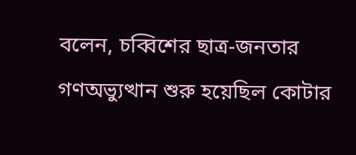বলেন, চব্বিশের ছাত্র-জনতার গণঅভ্যুত্থান শুরু হয়েছিল কোটার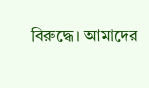বিরুদ্ধে। আমাদের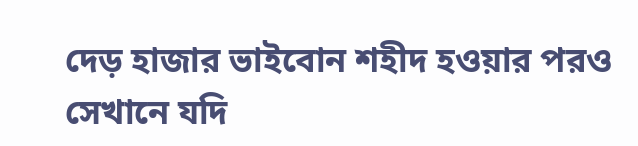দেড় হাজার ভাইবোন শহীদ হওয়ার পরও সেখানে যদি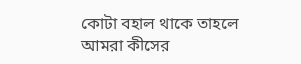কোটা বহাল থাকে তাহলে আমরা কীসের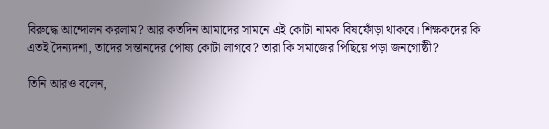বিরুদ্ধে আন্দোলন করলাম? আর কতদিন আমাদের সামনে এই কোটা নামক বিষফোঁড়া থাকবে। শিক্ষকদের কি এতই দৈন্যদশা, তাদের সন্তানদের পোষ্য কোটা লাগবে? তারা কি সমাজের পিছিয়ে পড়া জনগোষ্ঠী?

তিনি আরও বলেন,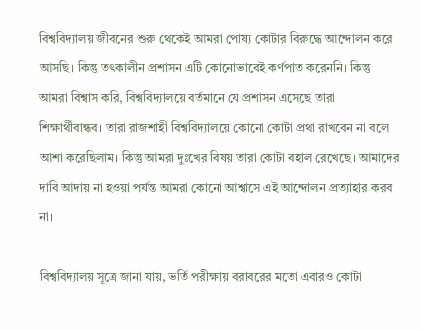বিশ্ববিদ্যালয় জীবনের শুরু থেকেই আমরা পোষ্য কোটার বিরুদ্ধে আন্দোলন করে আসছি। কিন্তু তৎকালীন প্রশাসন এটি কোনোভাবেই কর্ণপাত করেননি। কিন্তু আমরা বিশ্বাস করি, বিশ্ববিদ্যালয়ে বর্তমানে যে প্রশাসন এসেছে তারা শিক্ষার্থীবান্ধব। তারা রাজশাহী বিশ্ববিদ্যালয়ে কোনো কোটা প্রথা রাখবেন না বলে আশা করেছিলাম। কিন্তু আমরা দুঃখের বিষয় তারা কোটা বহাল রেখেছে। আমাদের দাবি আদায় না হওয়া পর্যন্ত আমরা কোনো আশ্বাসে এই আন্দোলন প্রত্যাহার করব না।

বিশ্ববিদ্যালয় সূত্রে জানা যায়, ভর্তি পরীক্ষায় বরাবরের মতো এবারও কোটা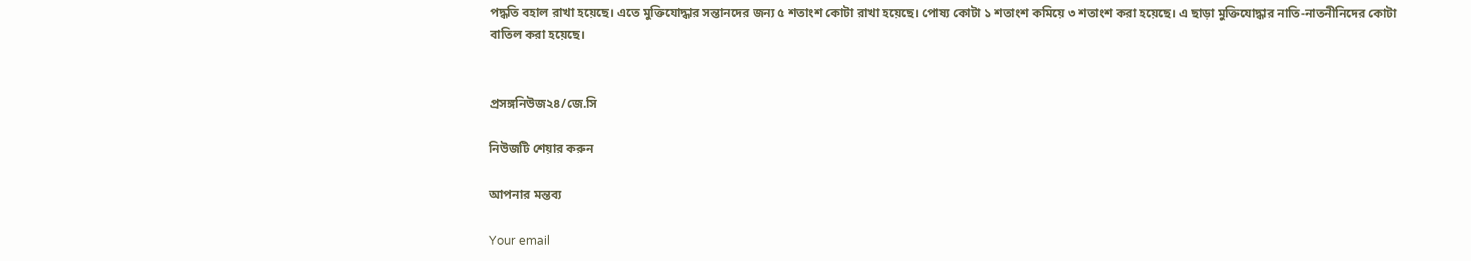পদ্ধতি বহাল রাখা হয়েছে। এতে মুক্তিযোদ্ধার সন্তানদের জন্য ৫ শতাংশ কোটা রাখা হয়েছে। পোষ্য কোটা ১ শতাংশ কমিয়ে ৩ শতাংশ করা হয়েছে। এ ছাড়া মুক্তিযোদ্ধার নাতি-নাতনীনিদের কোটা বাতিল করা হয়েছে।


প্রসঙ্গনিউজ২৪/জে.সি

নিউজটি শেয়ার করুন

আপনার মন্তব্য

Your email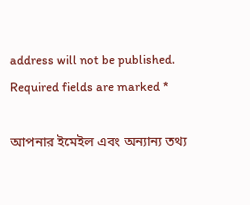address will not be published. Required fields are marked *

আপনার ইমেইল এবং অন্যান্য তথ্য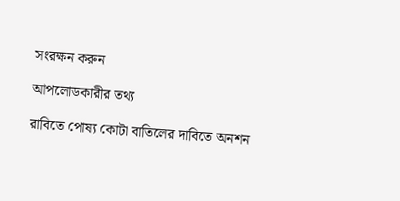সংরক্ষন করুন

আপলোডকারীর তথ্য

রাবিতে পোষ্য কোটা বাতিলের দাবিতে অনশন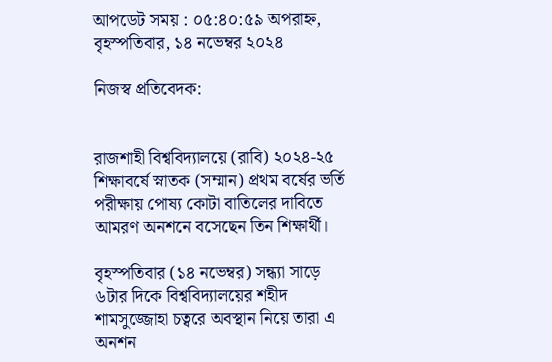আপডেট সময় : ০৫:৪০:৫৯ অপরাহ্ন, বৃহস্পতিবার, ১৪ নভেম্বর ২০২৪

নিজস্ব প্রতিবেদক:


রাজশাহী বিশ্ববিদ্যালয়ে (রাবি) ২০২৪-২৫ শিক্ষাবর্ষে স্নাতক (সম্মান) প্রথম বর্ষের ভর্তি পরীক্ষায় পোষ্য কোটা বাতিলের দাবিতে আমরণ অনশনে বসেছেন তিন শিক্ষার্থী।

বৃহস্পতিবার (১৪ নভেম্বর) সন্ধ্যা সাড়ে ৬টার দিকে বিশ্ববিদ্যালয়ের শহীদ শামসুজ্জোহা চত্বরে অবস্থান নিয়ে তারা এ অনশন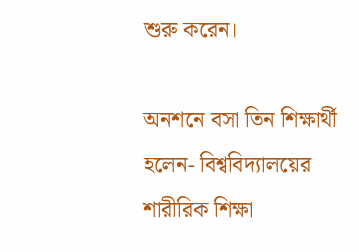শুরু করেন।

অনশনে বসা তিন শিক্ষার্থী হলেন- বিশ্ববিদ্যালয়ের শারীরিক শিক্ষা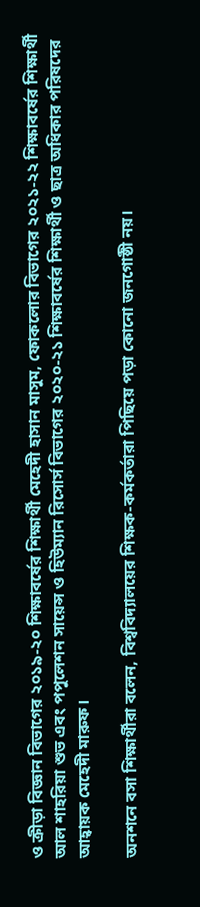ও ক্রীড়া বিজ্ঞান বিভাগের ২০১৯-২০ শিক্ষাবর্ষের শিক্ষার্থী মেহেদী হাসান মাসুম, ফোকলোর বিভাগের ২০২১-২২ শিক্ষাবর্ষের শিক্ষার্থী আল শাহরিয়া শুভ এবং পপুলেশন সায়েন্স ও হিউম্যান রিসোর্স বিভাগের ২০২০-২১ শিক্ষাবর্ষের শিক্ষার্থী ও ছাত্র অধিকার পরিষদের আহ্বায়ক মেহেদী মারুফ।

অনশনে বসা শিক্ষার্থীরা বলেন, বিশ্ববিদ্যালয়ের শিক্ষক-কর্মকর্তারা পিছিয়ে পড়া কোনো জনগোষ্ঠী নয়।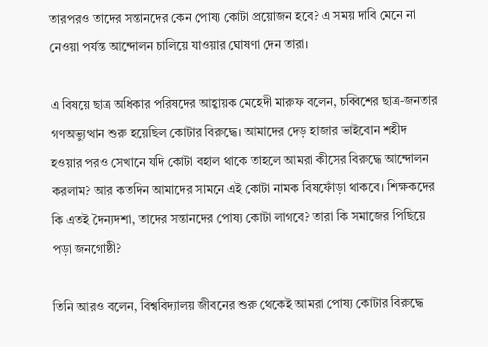তারপরও তাদের সন্তানদের কেন পোষ্য কোটা প্রয়োজন হবে? এ সময় দাবি মেনে না নেওয়া পর্যন্ত আন্দোলন চালিয়ে যাওয়ার ঘোষণা দেন তারা।

এ বিষয়ে ছাত্র অধিকার পরিষদের আহ্বায়ক মেহেদী মারুফ বলেন, চব্বিশের ছাত্র-জনতার গণঅভ্যুত্থান শুরু হয়েছিল কোটার বিরুদ্ধে। আমাদের দেড় হাজার ভাইবোন শহীদ হওয়ার পরও সেখানে যদি কোটা বহাল থাকে তাহলে আমরা কীসের বিরুদ্ধে আন্দোলন করলাম? আর কতদিন আমাদের সামনে এই কোটা নামক বিষফোঁড়া থাকবে। শিক্ষকদের কি এতই দৈন্যদশা, তাদের সন্তানদের পোষ্য কোটা লাগবে? তারা কি সমাজের পিছিয়ে পড়া জনগোষ্ঠী?

তিনি আরও বলেন, বিশ্ববিদ্যালয় জীবনের শুরু থেকেই আমরা পোষ্য কোটার বিরুদ্ধে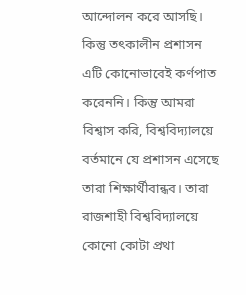আন্দোলন করে আসছি। কিন্তু তৎকালীন প্রশাসন এটি কোনোভাবেই কর্ণপাত করেননি। কিন্তু আমরা বিশ্বাস করি, বিশ্ববিদ্যালয়ে বর্তমানে যে প্রশাসন এসেছে তারা শিক্ষার্থীবান্ধব। তারা রাজশাহী বিশ্ববিদ্যালয়ে কোনো কোটা প্রথা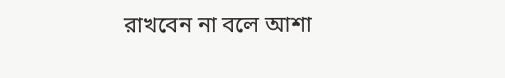রাখবেন না বলে আশা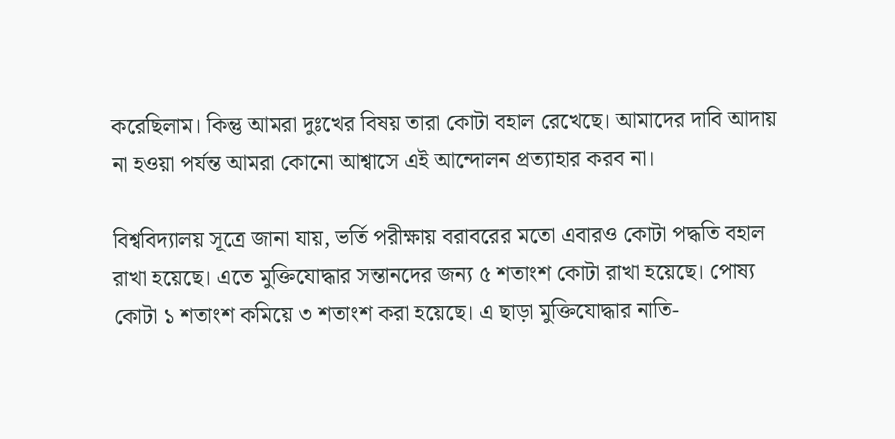করেছিলাম। কিন্তু আমরা দুঃখের বিষয় তারা কোটা বহাল রেখেছে। আমাদের দাবি আদায় না হওয়া পর্যন্ত আমরা কোনো আশ্বাসে এই আন্দোলন প্রত্যাহার করব না।

বিশ্ববিদ্যালয় সূত্রে জানা যায়, ভর্তি পরীক্ষায় বরাবরের মতো এবারও কোটা পদ্ধতি বহাল রাখা হয়েছে। এতে মুক্তিযোদ্ধার সন্তানদের জন্য ৫ শতাংশ কোটা রাখা হয়েছে। পোষ্য কোটা ১ শতাংশ কমিয়ে ৩ শতাংশ করা হয়েছে। এ ছাড়া মুক্তিযোদ্ধার নাতি-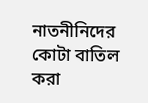নাতনীনিদের কোটা বাতিল করা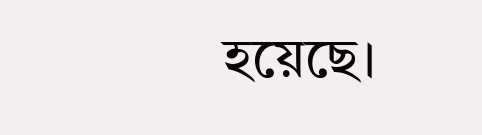হয়েছে।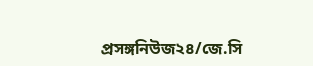প্রসঙ্গনিউজ২৪/জে.সি